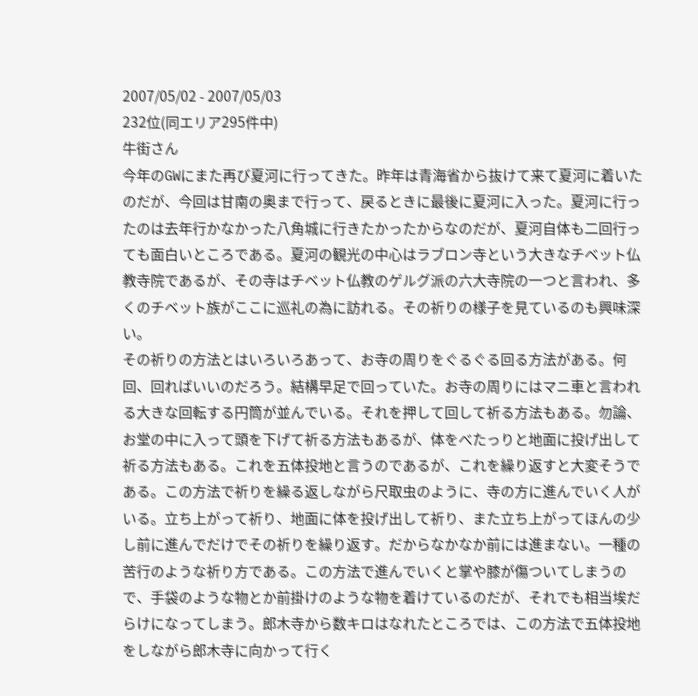2007/05/02 - 2007/05/03
232位(同エリア295件中)
牛街さん
今年のGWにまた再び夏河に行ってきた。昨年は青海省から抜けて来て夏河に着いたのだが、今回は甘南の奥まで行って、戻るときに最後に夏河に入った。夏河に行ったのは去年行かなかった八角城に行きたかったからなのだが、夏河自体も二回行っても面白いところである。夏河の観光の中心はラブロン寺という大きなチベット仏教寺院であるが、その寺はチベット仏教のゲルグ派の六大寺院の一つと言われ、多くのチベット族がここに巡礼の為に訪れる。その祈りの様子を見ているのも興味深い。
その祈りの方法とはいろいろあって、お寺の周りをぐるぐる回る方法がある。何回、回ればいいのだろう。結構早足で回っていた。お寺の周りにはマニ車と言われる大きな回転する円筒が並んでいる。それを押して回して祈る方法もある。勿論、お堂の中に入って頭を下げて祈る方法もあるが、体をべたっりと地面に投げ出して祈る方法もある。これを五体投地と言うのであるが、これを繰り返すと大変そうである。この方法で祈りを繰る返しながら尺取虫のように、寺の方に進んでいく人がいる。立ち上がって祈り、地面に体を投げ出して祈り、また立ち上がってほんの少し前に進んでだけでその祈りを繰り返す。だからなかなか前には進まない。一種の苦行のような祈り方である。この方法で進んでいくと掌や膝が傷ついてしまうので、手袋のような物とか前掛けのような物を着けているのだが、それでも相当埃だらけになってしまう。郎木寺から数キロはなれたところでは、この方法で五体投地をしながら郎木寺に向かって行く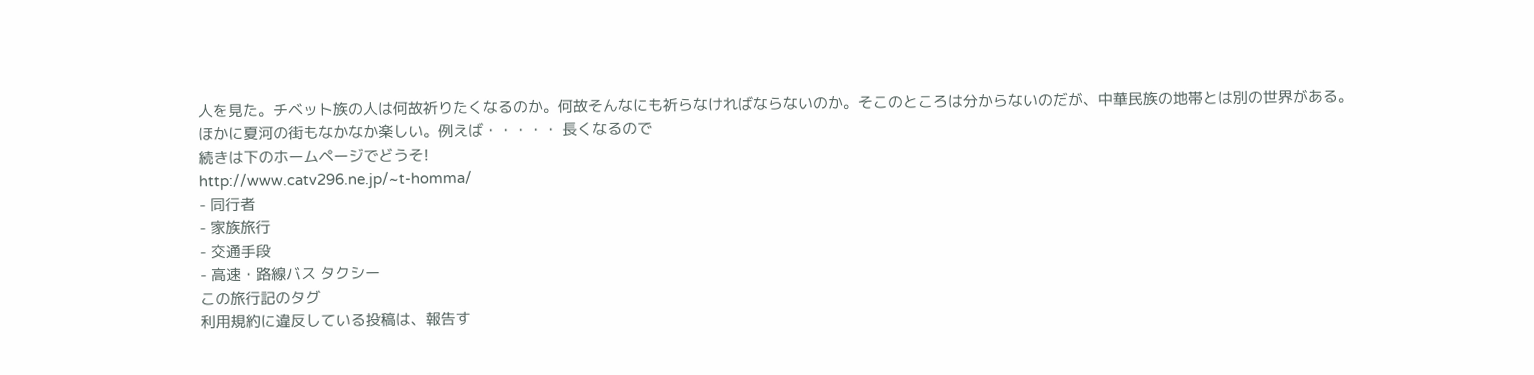人を見た。チベット族の人は何故祈りたくなるのか。何故そんなにも祈らなければならないのか。そこのところは分からないのだが、中華民族の地帯とは別の世界がある。
ほかに夏河の街もなかなか楽しい。例えば・・・・・ 長くなるので
続きは下のホームページでどうそ!
http://www.catv296.ne.jp/~t-homma/
- 同行者
- 家族旅行
- 交通手段
- 高速・路線バス タクシー
この旅行記のタグ
利用規約に違反している投稿は、報告す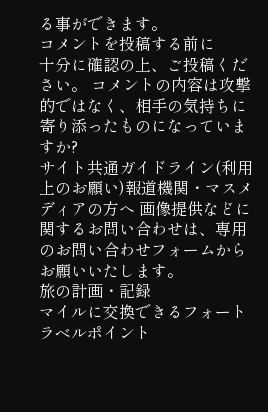る事ができます。
コメントを投稿する前に
十分に確認の上、ご投稿ください。 コメントの内容は攻撃的ではなく、相手の気持ちに寄り添ったものになっていますか?
サイト共通ガイドライン(利用上のお願い)報道機関・マスメディアの方へ 画像提供などに関するお問い合わせは、専用のお問い合わせフォームからお願いいたします。
旅の計画・記録
マイルに交換できるフォートラベルポイント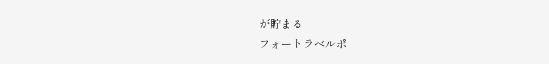が貯まる
フォートラベルポ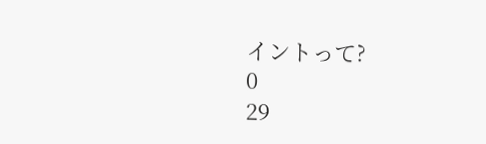イントって?
0
29